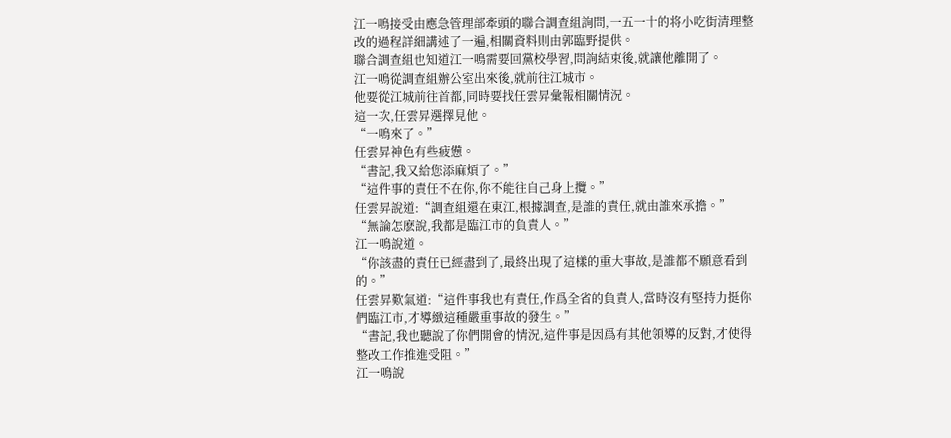江一鳴接受由應急管理部牽頭的聯合調查組詢問,一五一十的将小吃街清理整改的過程詳細講述了一遍,相關資料則由郭臨野提供。
聯合調查組也知道江一鳴需要回黨校學習,問詢結束後,就讓他離開了。
江一鳴從調查組辦公室出來後,就前往江城市。
他要從江城前往首都,同時要找任雲昇彙報相關情況。
這一次,任雲昇選擇見他。
“一鳴來了。”
任雲昇神色有些疲憊。
“書記,我又給您添麻煩了。”
“這件事的責任不在你,你不能往自己身上攬。”
任雲昇說道:“調查組還在東江,根據調查,是誰的責任,就由誰來承擔。”
“無論怎麽說,我都是臨江市的負責人。”
江一鳴說道。
“你該盡的責任已經盡到了,最終出現了這樣的重大事故,是誰都不願意看到的。”
任雲昇歎氣道:“這件事我也有責任,作爲全省的負責人,當時沒有堅持力挺你們臨江市,才導緻這種嚴重事故的發生。”
“書記,我也聽說了你們開會的情況,這件事是因爲有其他領導的反對,才使得整改工作推進受阻。”
江一鳴說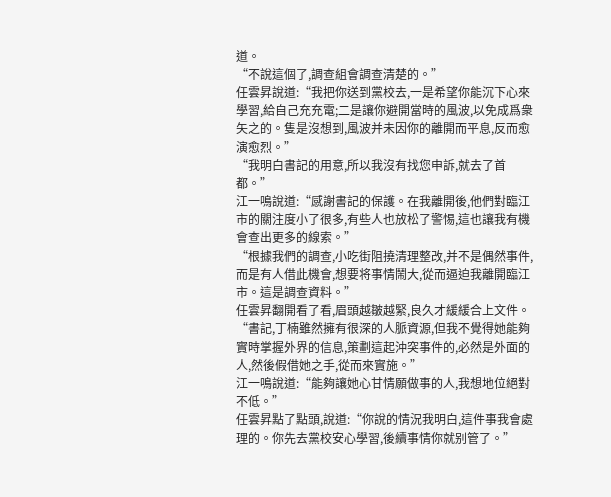道。
“不說這個了,調查組會調查清楚的。”
任雲昇說道:“我把你送到黨校去,一是希望你能沉下心來學習,給自己充充電;二是讓你避開當時的風波,以免成爲衆矢之的。隻是沒想到,風波并未因你的離開而平息,反而愈演愈烈。”
“我明白書記的用意,所以我沒有找您申訴,就去了首都。”
江一鳴說道:“感謝書記的保護。在我離開後,他們對臨江市的關注度小了很多,有些人也放松了警惕,這也讓我有機會查出更多的線索。”
“根據我們的調查,小吃街阻撓清理整改,并不是偶然事件,而是有人借此機會,想要将事情鬧大,從而逼迫我離開臨江市。這是調查資料。”
任雲昇翻開看了看,眉頭越皺越緊,良久才緩緩合上文件。
“書記,丁楠雖然擁有很深的人脈資源,但我不覺得她能夠實時掌握外界的信息,策劃這起沖突事件的,必然是外面的人,然後假借她之手,從而來實施。”
江一鳴說道:“能夠讓她心甘情願做事的人,我想地位絕對不低。”
任雲昇點了點頭,說道:“你說的情況我明白,這件事我會處理的。你先去黨校安心學習,後續事情你就别管了。”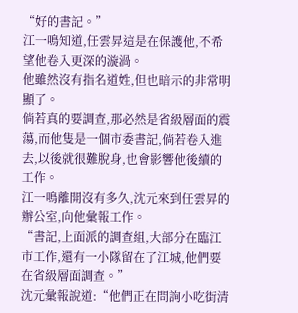“好的書記。”
江一鳴知道,任雲昇這是在保護他,不希望他卷入更深的漩渦。
他雖然沒有指名道姓,但也暗示的非常明顯了。
倘若真的要調查,那必然是省級層面的震蕩,而他隻是一個市委書記,倘若卷入進去,以後就很難脫身,也會影響他後續的工作。
江一鳴離開沒有多久,沈元來到任雲昇的辦公室,向他彙報工作。
“書記,上面派的調查組,大部分在臨江市工作,還有一小隊留在了江城,他們要在省級層面調查。”
沈元彙報說道:“他們正在問詢小吃街清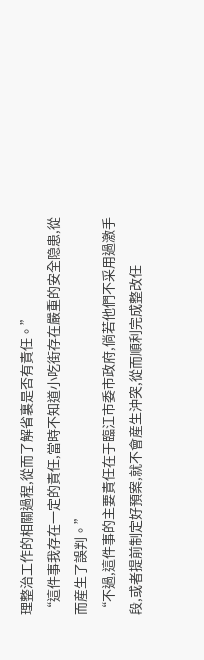理整治工作的相關過程,從而了解省裏是否有責任。”
“這件事我存在一定的責任,當時不知道小吃街存在嚴重的安全隐患,從而産生了誤判。”
“不過,這件事的主要責任在于臨江市委市政府,倘若他們不采用過激手段,或者提前制定好預案,就不會産生沖突,從而順利完成整改任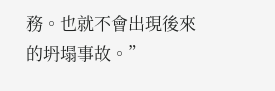務。也就不會出現後來的坍塌事故。”